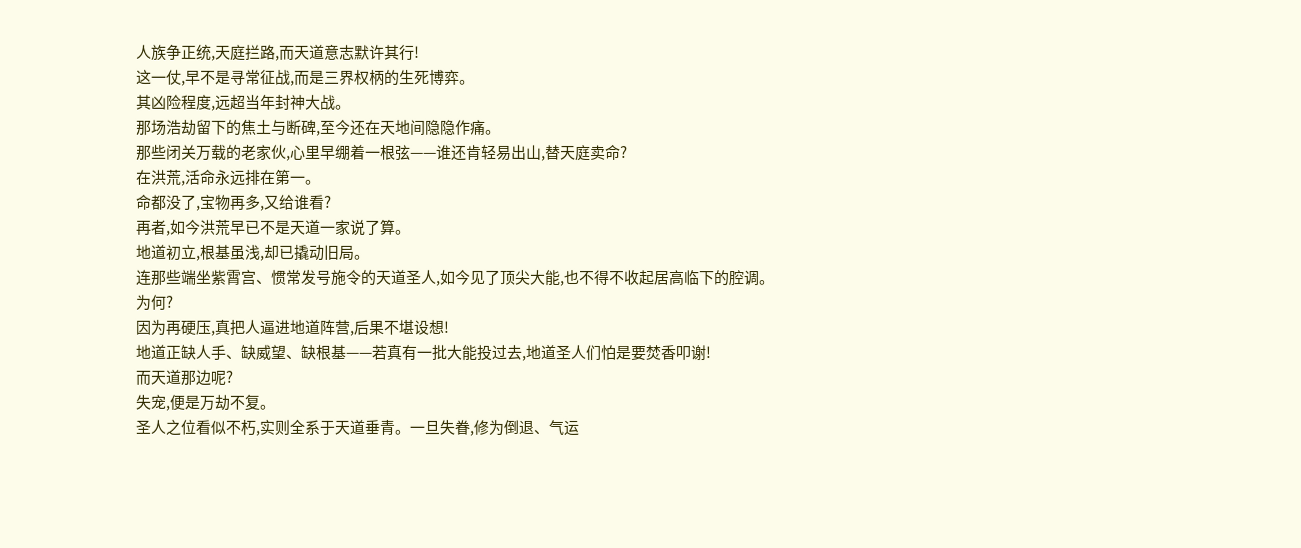人族争正统,天庭拦路,而天道意志默许其行!
这一仗,早不是寻常征战,而是三界权柄的生死博弈。
其凶险程度,远超当年封神大战。
那场浩劫留下的焦土与断碑,至今还在天地间隐隐作痛。
那些闭关万载的老家伙,心里早绷着一根弦——谁还肯轻易出山,替天庭卖命?
在洪荒,活命永远排在第一。
命都没了,宝物再多,又给谁看?
再者,如今洪荒早已不是天道一家说了算。
地道初立,根基虽浅,却已撬动旧局。
连那些端坐紫霄宫、惯常发号施令的天道圣人,如今见了顶尖大能,也不得不收起居高临下的腔调。
为何?
因为再硬压,真把人逼进地道阵营,后果不堪设想!
地道正缺人手、缺威望、缺根基——若真有一批大能投过去,地道圣人们怕是要焚香叩谢!
而天道那边呢?
失宠,便是万劫不复。
圣人之位看似不朽,实则全系于天道垂青。一旦失眷,修为倒退、气运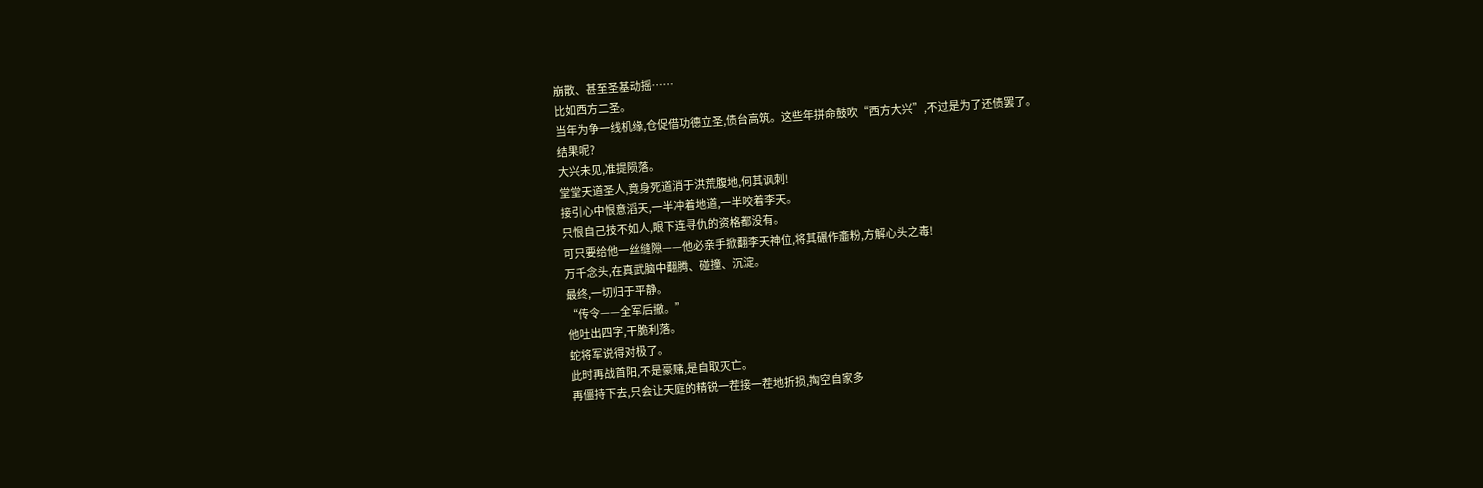崩散、甚至圣基动摇……
比如西方二圣。
当年为争一线机缘,仓促借功德立圣,债台高筑。这些年拼命鼓吹“西方大兴”,不过是为了还债罢了。
结果呢?
大兴未见,准提陨落。
堂堂天道圣人,竟身死道消于洪荒腹地,何其讽刺!
接引心中恨意滔天,一半冲着地道,一半咬着李天。
只恨自己技不如人,眼下连寻仇的资格都没有。
可只要给他一丝缝隙——他必亲手掀翻李天神位,将其碾作齑粉,方解心头之毒!
万千念头,在真武脑中翻腾、碰撞、沉淀。
最终,一切归于平静。
“传令——全军后撤。”
他吐出四字,干脆利落。
蛇将军说得对极了。
此时再战首阳,不是豪赌,是自取灭亡。
再僵持下去,只会让天庭的精锐一茬接一茬地折损,掏空自家多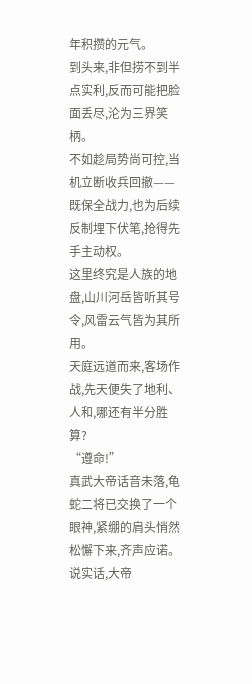年积攒的元气。
到头来,非但捞不到半点实利,反而可能把脸面丢尽,沦为三界笑柄。
不如趁局势尚可控,当机立断收兵回撤——
既保全战力,也为后续反制埋下伏笔,抢得先手主动权。
这里终究是人族的地盘,山川河岳皆听其号令,风雷云气皆为其所用。
天庭远道而来,客场作战,先天便失了地利、人和,哪还有半分胜算?
“遵命!”
真武大帝话音未落,龟蛇二将已交换了一个眼神,紧绷的肩头悄然松懈下来,齐声应诺。
说实话,大帝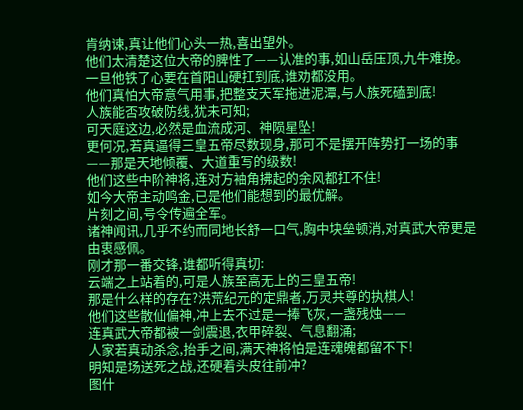肯纳谏,真让他们心头一热,喜出望外。
他们太清楚这位大帝的脾性了——认准的事,如山岳压顶,九牛难挽。
一旦他铁了心要在首阳山硬扛到底,谁劝都没用。
他们真怕大帝意气用事,把整支天军拖进泥潭,与人族死磕到底!
人族能否攻破防线,犹未可知;
可天庭这边,必然是血流成河、神陨星坠!
更何况,若真逼得三皇五帝尽数现身,那可不是摆开阵势打一场的事——那是天地倾覆、大道重写的级数!
他们这些中阶神将,连对方袖角拂起的余风都扛不住!
如今大帝主动鸣金,已是他们能想到的最优解。
片刻之间,号令传遍全军。
诸神闻讯,几乎不约而同地长舒一口气,胸中块垒顿消,对真武大帝更是由衷感佩。
刚才那一番交锋,谁都听得真切:
云端之上站着的,可是人族至高无上的三皇五帝!
那是什么样的存在?洪荒纪元的定鼎者,万灵共尊的执棋人!
他们这些散仙偏神,冲上去不过是一捧飞灰,一盏残烛——
连真武大帝都被一剑震退,衣甲碎裂、气息翻涌;
人家若真动杀念,抬手之间,满天神将怕是连魂魄都留不下!
明知是场送死之战,还硬着头皮往前冲?
图什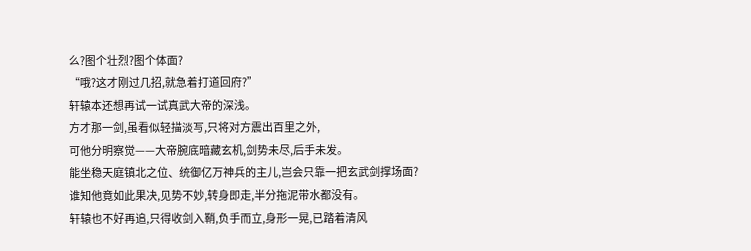么?图个壮烈?图个体面?
“哦?这才刚过几招,就急着打道回府?”
轩辕本还想再试一试真武大帝的深浅。
方才那一剑,虽看似轻描淡写,只将对方震出百里之外,
可他分明察觉——大帝腕底暗藏玄机,剑势未尽,后手未发。
能坐稳天庭镇北之位、统御亿万神兵的主儿,岂会只靠一把玄武剑撑场面?
谁知他竟如此果决,见势不妙,转身即走,半分拖泥带水都没有。
轩辕也不好再追,只得收剑入鞘,负手而立,身形一晃,已踏着清风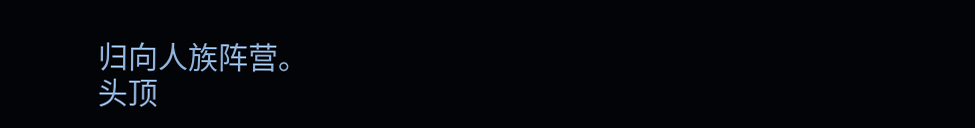归向人族阵营。
头顶